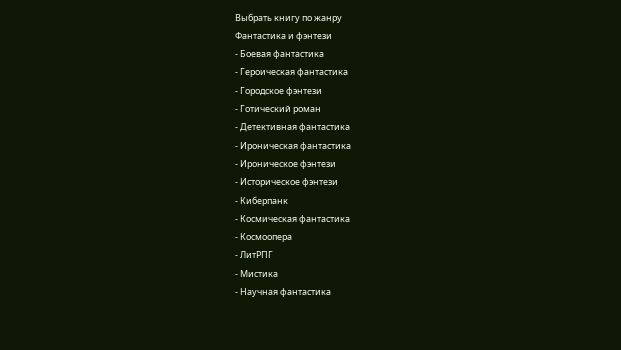Выбрать книгу по жанру
Фантастика и фэнтези
- Боевая фантастика
- Героическая фантастика
- Городское фэнтези
- Готический роман
- Детективная фантастика
- Ироническая фантастика
- Ироническое фэнтези
- Историческое фэнтези
- Киберпанк
- Космическая фантастика
- Космоопера
- ЛитРПГ
- Мистика
- Научная фантастика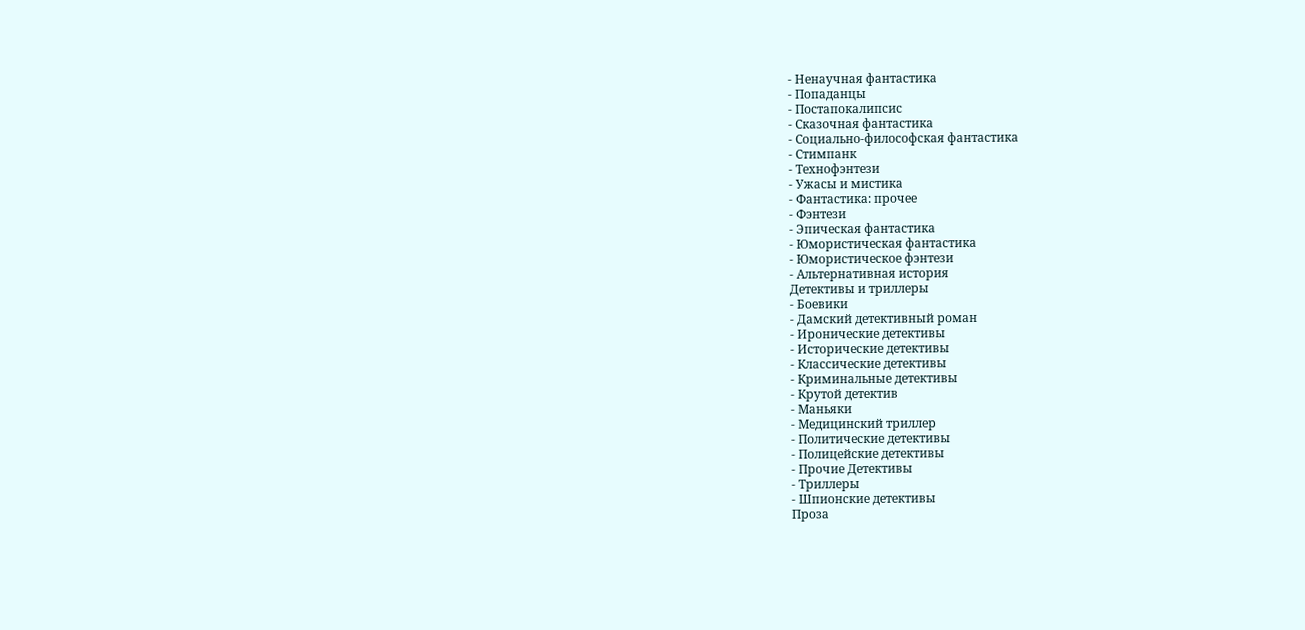- Ненаучная фантастика
- Попаданцы
- Постапокалипсис
- Сказочная фантастика
- Социально-философская фантастика
- Стимпанк
- Технофэнтези
- Ужасы и мистика
- Фантастика: прочее
- Фэнтези
- Эпическая фантастика
- Юмористическая фантастика
- Юмористическое фэнтези
- Альтернативная история
Детективы и триллеры
- Боевики
- Дамский детективный роман
- Иронические детективы
- Исторические детективы
- Классические детективы
- Криминальные детективы
- Крутой детектив
- Маньяки
- Медицинский триллер
- Политические детективы
- Полицейские детективы
- Прочие Детективы
- Триллеры
- Шпионские детективы
Проза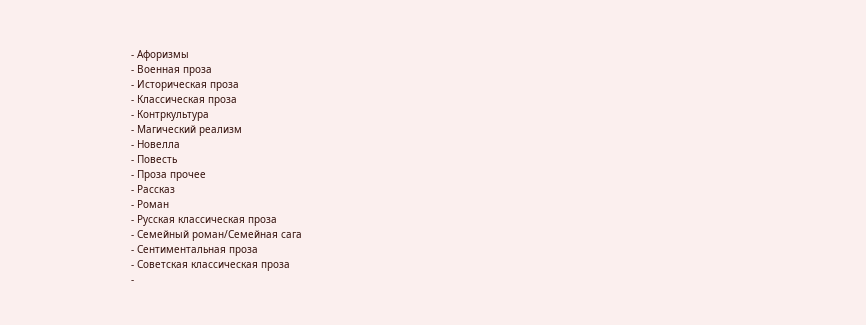- Афоризмы
- Военная проза
- Историческая проза
- Классическая проза
- Контркультура
- Магический реализм
- Новелла
- Повесть
- Проза прочее
- Рассказ
- Роман
- Русская классическая проза
- Семейный роман/Семейная сага
- Сентиментальная проза
- Советская классическая проза
-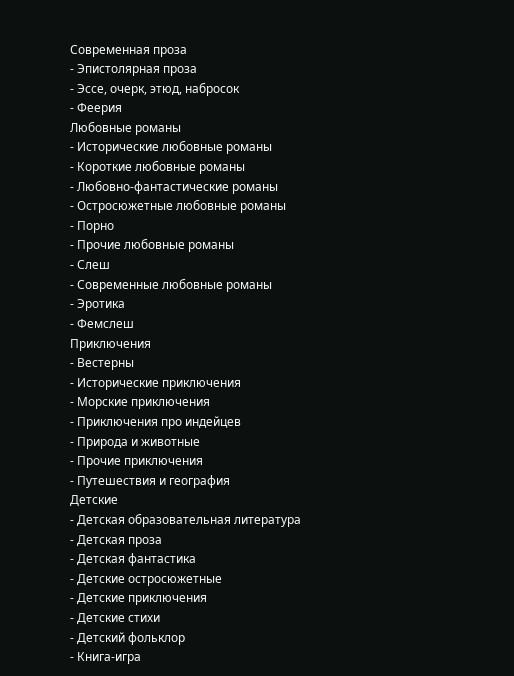Современная проза
- Эпистолярная проза
- Эссе, очерк, этюд, набросок
- Феерия
Любовные романы
- Исторические любовные романы
- Короткие любовные романы
- Любовно-фантастические романы
- Остросюжетные любовные романы
- Порно
- Прочие любовные романы
- Слеш
- Современные любовные романы
- Эротика
- Фемслеш
Приключения
- Вестерны
- Исторические приключения
- Морские приключения
- Приключения про индейцев
- Природа и животные
- Прочие приключения
- Путешествия и география
Детские
- Детская образовательная литература
- Детская проза
- Детская фантастика
- Детские остросюжетные
- Детские приключения
- Детские стихи
- Детский фольклор
- Книга-игра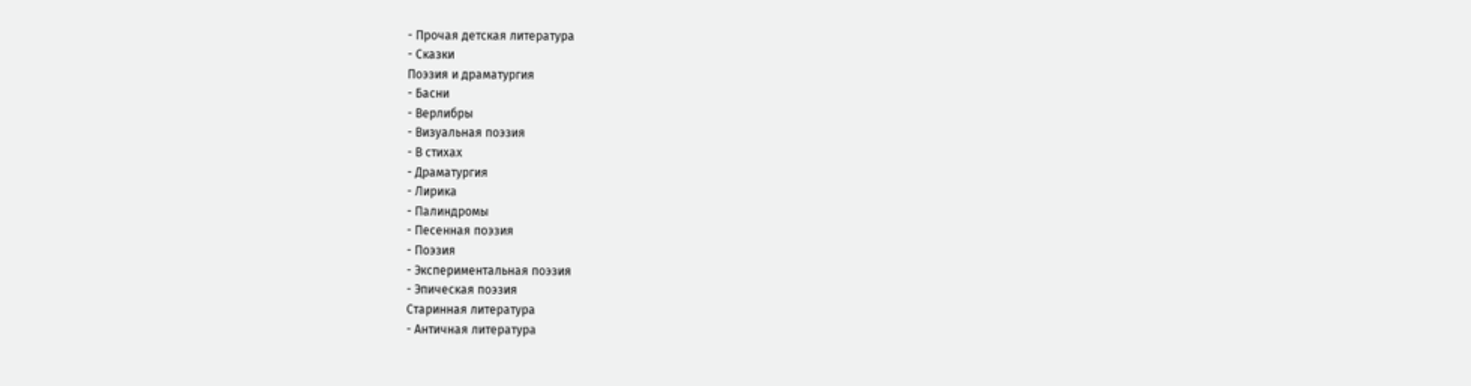- Прочая детская литература
- Сказки
Поэзия и драматургия
- Басни
- Верлибры
- Визуальная поэзия
- В стихах
- Драматургия
- Лирика
- Палиндромы
- Песенная поэзия
- Поэзия
- Экспериментальная поэзия
- Эпическая поэзия
Старинная литература
- Античная литература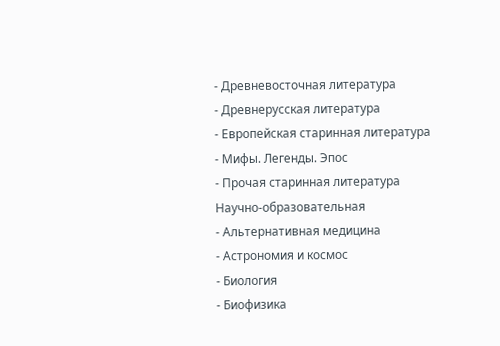- Древневосточная литература
- Древнерусская литература
- Европейская старинная литература
- Мифы. Легенды. Эпос
- Прочая старинная литература
Научно-образовательная
- Альтернативная медицина
- Астрономия и космос
- Биология
- Биофизика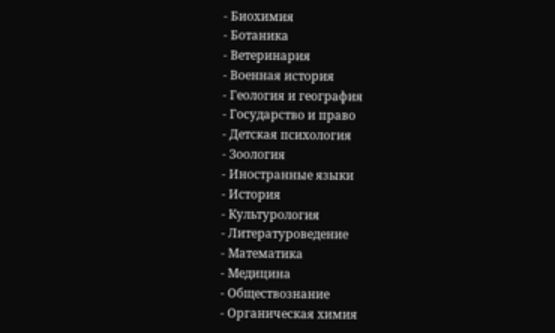- Биохимия
- Ботаника
- Ветеринария
- Военная история
- Геология и география
- Государство и право
- Детская психология
- Зоология
- Иностранные языки
- История
- Культурология
- Литературоведение
- Математика
- Медицина
- Обществознание
- Органическая химия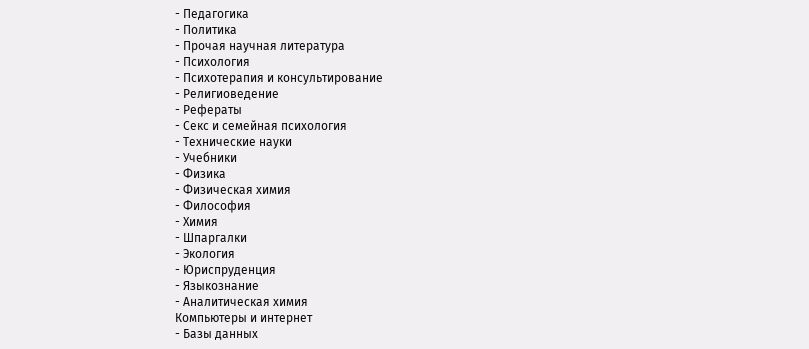- Педагогика
- Политика
- Прочая научная литература
- Психология
- Психотерапия и консультирование
- Религиоведение
- Рефераты
- Секс и семейная психология
- Технические науки
- Учебники
- Физика
- Физическая химия
- Философия
- Химия
- Шпаргалки
- Экология
- Юриспруденция
- Языкознание
- Аналитическая химия
Компьютеры и интернет
- Базы данных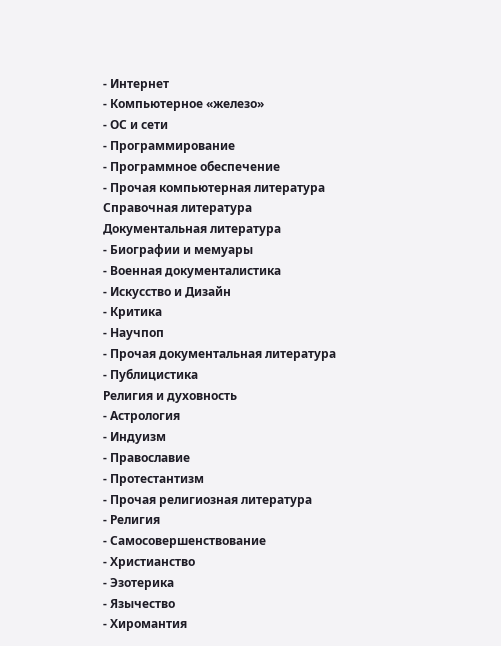- Интернет
- Компьютерное «железо»
- ОС и сети
- Программирование
- Программное обеспечение
- Прочая компьютерная литература
Справочная литература
Документальная литература
- Биографии и мемуары
- Военная документалистика
- Искусство и Дизайн
- Критика
- Научпоп
- Прочая документальная литература
- Публицистика
Религия и духовность
- Астрология
- Индуизм
- Православие
- Протестантизм
- Прочая религиозная литература
- Религия
- Самосовершенствование
- Христианство
- Эзотерика
- Язычество
- Хиромантия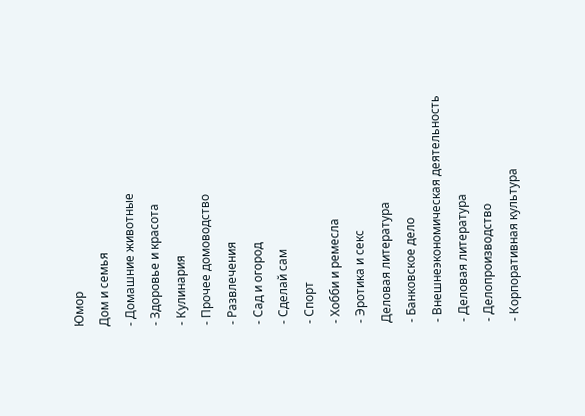Юмор
Дом и семья
- Домашние животные
- Здоровье и красота
- Кулинария
- Прочее домоводство
- Развлечения
- Сад и огород
- Сделай сам
- Спорт
- Хобби и ремесла
- Эротика и секс
Деловая литература
- Банковское дело
- Внешнеэкономическая деятельность
- Деловая литература
- Делопроизводство
- Корпоративная культура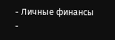- Личные финансы
-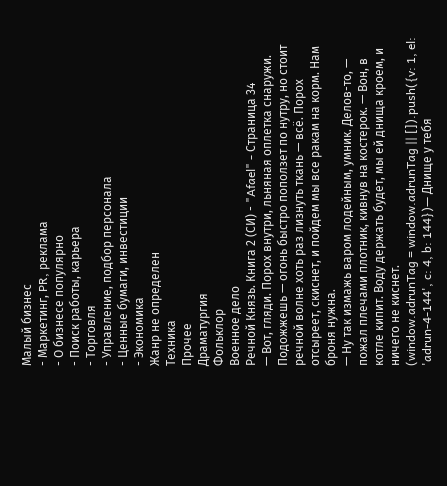Малый бизнес
- Маркетинг, PR, реклама
- О бизнесе популярно
- Поиск работы, карьера
- Торговля
- Управление, подбор персонала
- Ценные бумаги, инвестиции
- Экономика
Жанр не определен
Техника
Прочее
Драматургия
Фольклор
Военное дело
Речной Князь. Книга 2 (СИ) - "Afael" - Страница 34
— Вот, гляди. Порох внутри, льняная оплетка снаружи. Подожжешь — огонь быстро поползет по нутру, но стоит речной волне хоть раз лизнуть ткань — всё. Порох отсыреет, скиснет, и пойдем мы все ракам на корм. Нам броня нужна.
— Ну так измажь варом лодейным, умник. Делов-то, — пожал плечами плотник, кивнув на костерок. — Вон, в котле кипит. Воду держать будет, мы ей днища кроем, и ничего не киснет.
(window.adrunTag = window.adrunTag || []).push({v: 1, el: 'adrun-4-144', c: 4, b: 144})— Днище у тебя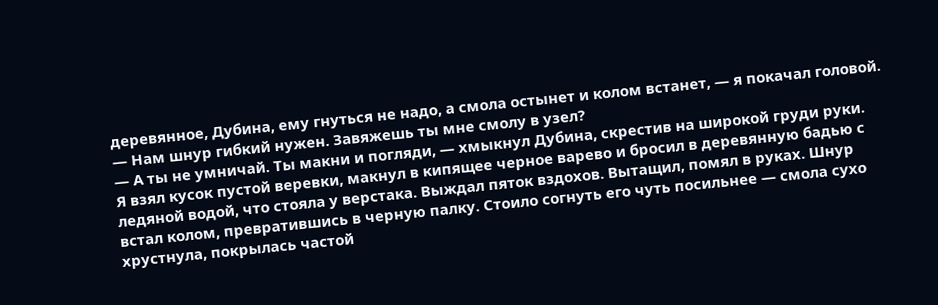деревянное, Дубина, ему гнуться не надо, а смола остынет и колом встанет, — я покачал головой. — Нам шнур гибкий нужен. Завяжешь ты мне смолу в узел?
— А ты не умничай. Ты макни и погляди, — хмыкнул Дубина, скрестив на широкой груди руки.
Я взял кусок пустой веревки, макнул в кипящее черное варево и бросил в деревянную бадью с ледяной водой, что стояла у верстака. Выждал пяток вздохов. Вытащил, помял в руках. Шнур встал колом, превратившись в черную палку. Стоило согнуть его чуть посильнее — смола сухо хрустнула, покрылась частой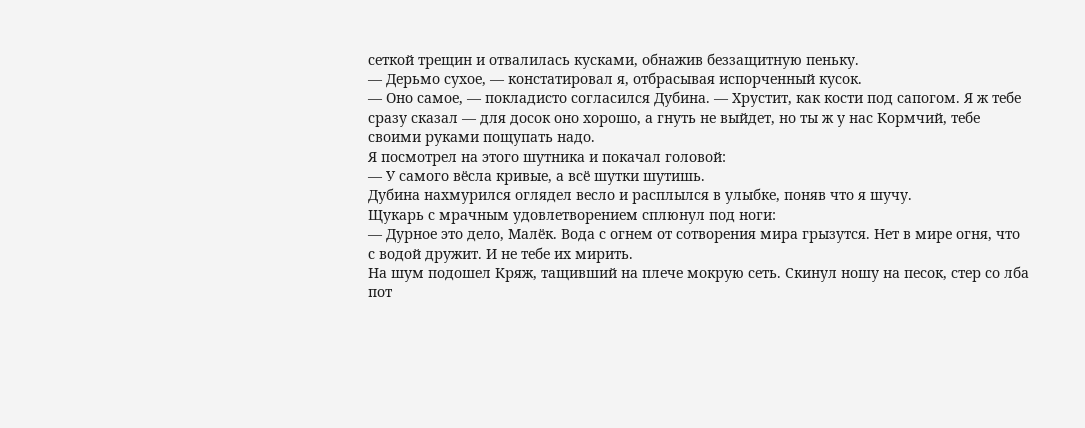сеткой трещин и отвалилась кусками, обнажив беззащитную пеньку.
— Дерьмо сухое, — констатировал я, отбрасывая испорченный кусок.
— Оно самое, — покладисто согласился Дубина. — Хрустит, как кости под сапогом. Я ж тебе сразу сказал — для досок оно хорошо, а гнуть не выйдет, но ты ж у нас Кормчий, тебе своими руками пощупать надо.
Я посмотрел на этого шутника и покачал головой:
— У самого вёсла кривые, а всё шутки шутишь.
Дубина нахмурился оглядел весло и расплылся в улыбке, поняв что я шучу.
Щукарь с мрачным удовлетворением сплюнул под ноги:
— Дурное это дело, Малёк. Вода с огнем от сотворения мира грызутся. Нет в мире огня, что с водой дружит. И не тебе их мирить.
На шум подошел Кряж, тащивший на плече мокрую сеть. Скинул ношу на песок, стер со лба пот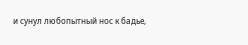и сунул любопытный нос к бадье,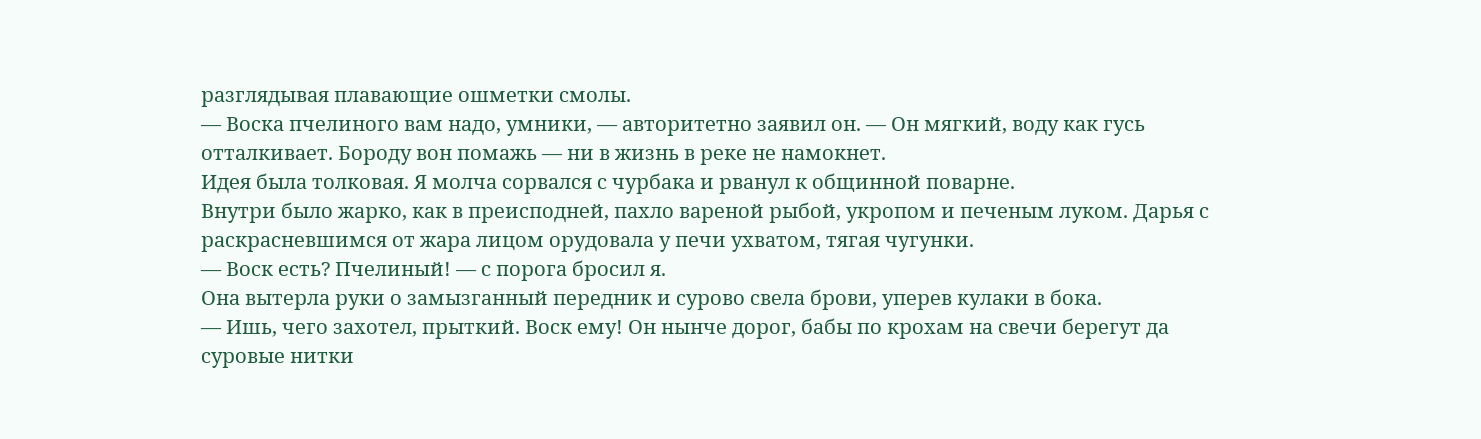разглядывая плавающие ошметки смолы.
— Воска пчелиного вам надо, умники, — авторитетно заявил он. — Он мягкий, воду как гусь отталкивает. Бороду вон помажь — ни в жизнь в реке не намокнет.
Идея была толковая. Я молча сорвался с чурбака и рванул к общинной поварне.
Внутри было жарко, как в преисподней, пахло вареной рыбой, укропом и печеным луком. Дарья с раскрасневшимся от жара лицом орудовала у печи ухватом, тягая чугунки.
— Воск есть? Пчелиный! — с порога бросил я.
Она вытерла руки о замызганный передник и сурово свела брови, уперев кулаки в бока.
— Ишь, чего захотел, прыткий. Воск ему! Он нынче дорог, бабы по крохам на свечи берегут да суровые нитки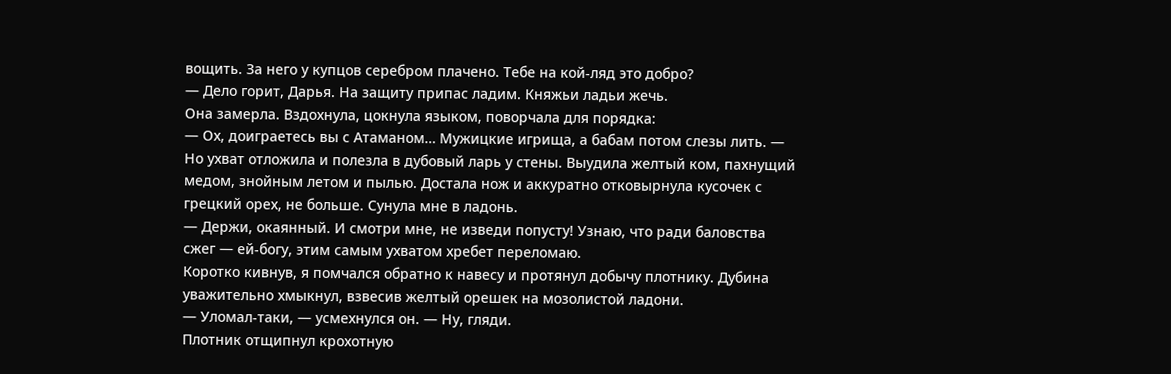вощить. За него у купцов серебром плачено. Тебе на кой-ляд это добро?
— Дело горит, Дарья. На защиту припас ладим. Княжьи ладьи жечь.
Она замерла. Вздохнула, цокнула языком, поворчала для порядка:
— Ох, доиграетесь вы с Атаманом… Мужицкие игрища, а бабам потом слезы лить. — Но ухват отложила и полезла в дубовый ларь у стены. Выудила желтый ком, пахнущий медом, знойным летом и пылью. Достала нож и аккуратно отковырнула кусочек с грецкий орех, не больше. Сунула мне в ладонь.
— Держи, окаянный. И смотри мне, не изведи попусту! Узнаю, что ради баловства сжег — ей-богу, этим самым ухватом хребет переломаю.
Коротко кивнув, я помчался обратно к навесу и протянул добычу плотнику. Дубина уважительно хмыкнул, взвесив желтый орешек на мозолистой ладони.
— Уломал-таки, — усмехнулся он. — Ну, гляди.
Плотник отщипнул крохотную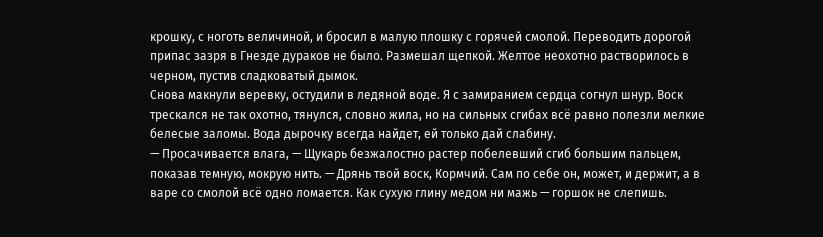крошку, с ноготь величиной, и бросил в малую плошку с горячей смолой. Переводить дорогой припас зазря в Гнезде дураков не было. Размешал щепкой. Желтое неохотно растворилось в черном, пустив сладковатый дымок.
Снова макнули веревку, остудили в ледяной воде. Я с замиранием сердца согнул шнур. Воск трескался не так охотно, тянулся, словно жила, но на сильных сгибах всё равно полезли мелкие белесые заломы. Вода дырочку всегда найдет, ей только дай слабину.
— Просачивается влага, — Щукарь безжалостно растер побелевший сгиб большим пальцем, показав темную, мокрую нить. — Дрянь твой воск, Кормчий. Сам по себе он, может, и держит, а в варе со смолой всё одно ломается. Как сухую глину медом ни мажь — горшок не слепишь.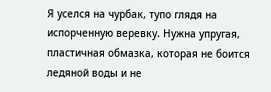Я уселся на чурбак, тупо глядя на испорченную веревку. Нужна упругая, пластичная обмазка, которая не боится ледяной воды и не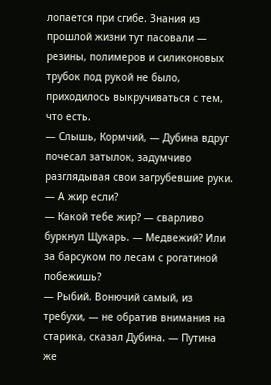лопается при сгибе. Знания из прошлой жизни тут пасовали — резины, полимеров и силиконовых трубок под рукой не было, приходилось выкручиваться с тем, что есть.
— Слышь, Кормчий, — Дубина вдруг почесал затылок, задумчиво разглядывая свои загрубевшие руки. — А жир если?
— Какой тебе жир? — сварливо буркнул Щукарь. — Медвежий? Или за барсуком по лесам с рогатиной побежишь?
— Рыбий. Вонючий самый, из требухи, — не обратив внимания на старика, сказал Дубина. — Путина же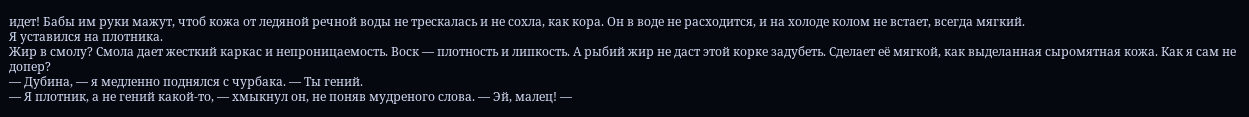идет! Бабы им руки мажут, чтоб кожа от ледяной речной воды не трескалась и не сохла, как кора. Он в воде не расходится, и на холоде колом не встает, всегда мягкий.
Я уставился на плотника.
Жир в смолу? Смола дает жесткий каркас и непроницаемость. Воск — плотность и липкость. А рыбий жир не даст этой корке задубеть. Сделает её мягкой, как выделанная сыромятная кожа. Как я сам не допер?
— Дубина, — я медленно поднялся с чурбака. — Ты гений.
— Я плотник, а не гений какой-то, — хмыкнул он, не поняв мудреного слова. — Эй, малец! —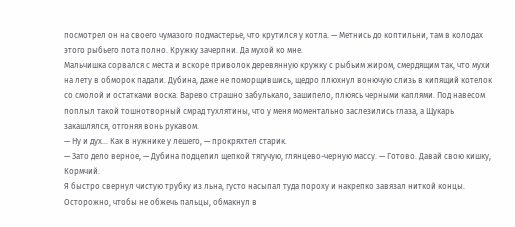посмотрел он на своего чумазого подмастерье, что крутился у котла. — Метнись до коптильни, там в колодах этого рыбьего пота полно. Кружку зачерпни. Да мухой ко мне.
Мальчишка сорвался с места и вскоре приволок деревянную кружку с рыбьим жиром, смердящим так, что мухи на лету в обморок падали. Дубина, даже не поморщившись, щедро плюхнул вонючую слизь в кипящий котелок со смолой и остатками воска. Варево страшно забулькало, зашипело, плюясь черными каплями. Под навесом поплыл такой тошнотворный смрад тухлятины, что у меня моментально заслезились глаза, а Щукарь закашлялся, отгоняя вонь рукавом.
— Ну и дух… Как в нужнике у лешего, — прокряхтел старик.
— Зато дело верное, — Дубина подцепил щепкой тягучую, глянцево-черную массу. — Готово. Давай свою кишку, Кормчий.
Я быстро свернул чистую трубку из льна, густо насыпал туда пороху и накрепко завязал ниткой концы. Осторожно, чтобы не обжечь пальцы, обмакнул в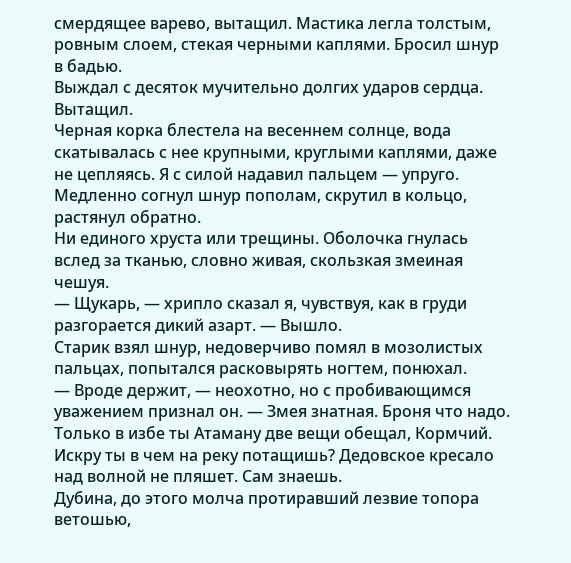смердящее варево, вытащил. Мастика легла толстым, ровным слоем, стекая черными каплями. Бросил шнур в бадью.
Выждал с десяток мучительно долгих ударов сердца. Вытащил.
Черная корка блестела на весеннем солнце, вода скатывалась с нее крупными, круглыми каплями, даже не цепляясь. Я с силой надавил пальцем — упруго. Медленно согнул шнур пополам, скрутил в кольцо, растянул обратно.
Ни единого хруста или трещины. Оболочка гнулась вслед за тканью, словно живая, скользкая змеиная чешуя.
— Щукарь, — хрипло сказал я, чувствуя, как в груди разгорается дикий азарт. — Вышло.
Старик взял шнур, недоверчиво помял в мозолистых пальцах, попытался расковырять ногтем, понюхал.
— Вроде держит, — неохотно, но с пробивающимся уважением признал он. — Змея знатная. Броня что надо. Только в избе ты Атаману две вещи обещал, Кормчий. Искру ты в чем на реку потащишь? Дедовское кресало над волной не пляшет. Сам знаешь.
Дубина, до этого молча протиравший лезвие топора ветошью,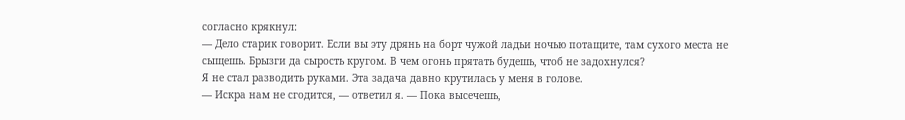согласно крякнул:
— Дело старик говорит. Если вы эту дрянь на борт чужой ладьи ночью потащите, там сухого места не сыщешь. Брызги да сырость кругом. В чем огонь прятать будешь, чтоб не задохнулся?
Я не стал разводить руками. Эта задача давно крутилась у меня в голове.
— Искра нам не сгодится, — ответил я. — Пока высечешь,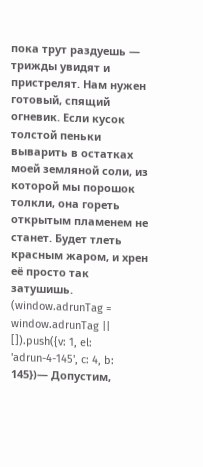пока трут раздуешь — трижды увидят и пристрелят. Нам нужен готовый, спящий огневик. Если кусок толстой пеньки выварить в остатках моей земляной соли, из которой мы порошок толкли, она гореть открытым пламенем не станет. Будет тлеть красным жаром, и хрен её просто так затушишь.
(window.adrunTag = window.adrunTag || []).push({v: 1, el: 'adrun-4-145', c: 4, b: 145})— Допустим,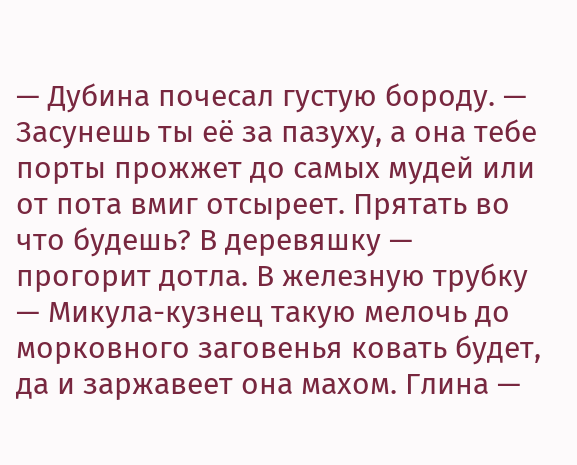— Дубина почесал густую бороду. — Засунешь ты её за пазуху, а она тебе порты прожжет до самых мудей или от пота вмиг отсыреет. Прятать во что будешь? В деревяшку — прогорит дотла. В железную трубку — Микула-кузнец такую мелочь до морковного заговенья ковать будет, да и заржавеет она махом. Глина —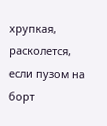хрупкая, расколется, если пузом на борт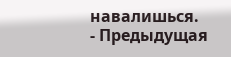навалишься.
- Предыдущая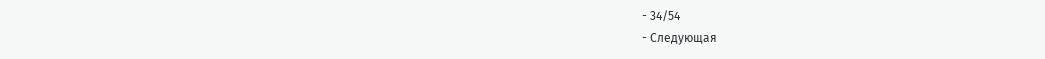- 34/54
- Следующая